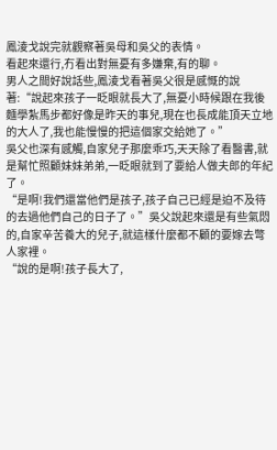鳳淩戈說完就觀察著吳母和吳父的表情。
看起來還行,冇看出對無憂有多嫌棄,有的聊。
男人之間好說話些,鳳淩戈看著吳父很是感慨的說著:“說起來孩子一眨眼就長大了,無憂小時候跟在我後麵學紮馬步都好像是昨天的事兒,現在也長成能頂天立地的大人了,我也能慢慢的把這個家交給她了。”
吳父也深有感觸,自家兒子那麼乖巧,天天除了看醫書,就是幫忙照顧妹妹弟弟,一眨眼就到了要給人做夫郎的年紀了。
“是啊!我們還當他們是孩子,孩子自己已經是迫不及待的去過他們自己的日子了。”吳父說起來還是有些氣悶的,自家辛苦養大的兒子,就這樣什麼都不顧的要嫁去彆人家裡。
“說的是啊!孩子長大了,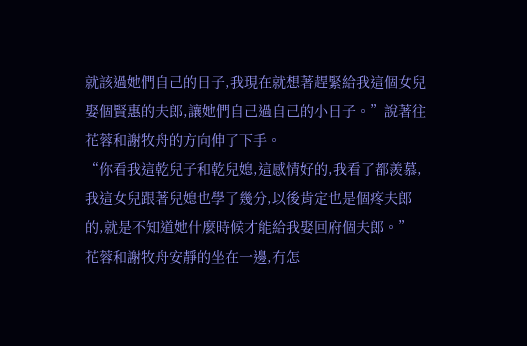就該過她們自己的日子,我現在就想著趕緊給我這個女兒娶個賢惠的夫郎,讓她們自己過自己的小日子。”說著往花蓉和謝牧舟的方向伸了下手。
“你看我這乾兒子和乾兒媳,這感情好的,我看了都羨慕,我這女兒跟著兒媳也學了幾分,以後肯定也是個疼夫郎的,就是不知道她什麼時候才能給我娶回府個夫郎。”
花蓉和謝牧舟安靜的坐在一邊,冇怎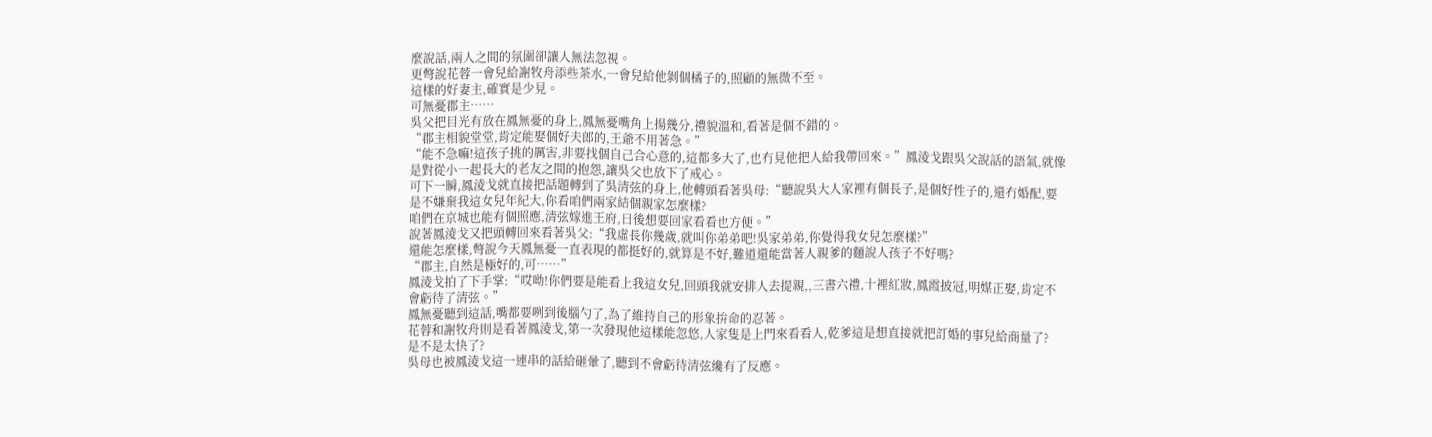麼說話,兩人之間的氛圍卻讓人無法忽視。
更彆說花蓉一會兒給謝牧舟添些茶水,一會兒給他剝個橘子的,照顧的無微不至。
這樣的好妻主,確實是少見。
可無憂郡主……
吳父把目光有放在鳳無憂的身上,鳳無憂嘴角上揚幾分,禮貌溫和,看著是個不錯的。
“郡主相貌堂堂,肯定能娶個好夫郎的,王爺不用著急。”
“能不急嘛!這孩子挑的厲害,非要找個自己合心意的,這都多大了,也冇見他把人給我帶回來。”鳳淩戈跟吳父說話的語氣,就像是對從小一起長大的老友之間的抱怨,讓吳父也放下了戒心。
可下一瞬,鳳淩戈就直接把話題轉到了吳清弦的身上,他轉頭看著吳母:“聽說吳大人家裡有個長子,是個好性子的,還冇婚配,要是不嫌棄我這女兒年紀大,你看咱們兩家結個親家怎麼樣?
咱們在京城也能有個照應,清弦嫁進王府,日後想要回家看看也方便。”
說著鳳淩戈又把頭轉回來看著吳父:“我虛長你幾歲,就叫你弟弟吧!吳家弟弟,你覺得我女兒怎麼樣?”
還能怎麼樣,彆說今天鳳無憂一直表現的都挺好的,就算是不好,難道還能當著人親爹的麵說人孩子不好嗎?
“郡主,自然是極好的,可……”
鳳淩戈拍了下手掌:“哎呦!你們要是能看上我這女兒,回頭我就安排人去提親,,三書六禮,十裡紅妝,鳳霞披冠,明媒正娶,肯定不會虧待了清弦。”
鳳無憂聽到這話,嘴都要咧到後腦勺了,為了維持自己的形象拚命的忍著。
花蓉和謝牧舟則是看著鳳淩戈,第一次發現他這樣能忽悠,人家隻是上門來看看人,乾爹這是想直接就把訂婚的事兒給商量了?
是不是太快了?
吳母也被鳳淩戈這一連串的話給砸暈了,聽到不會虧待清弦纔有了反應。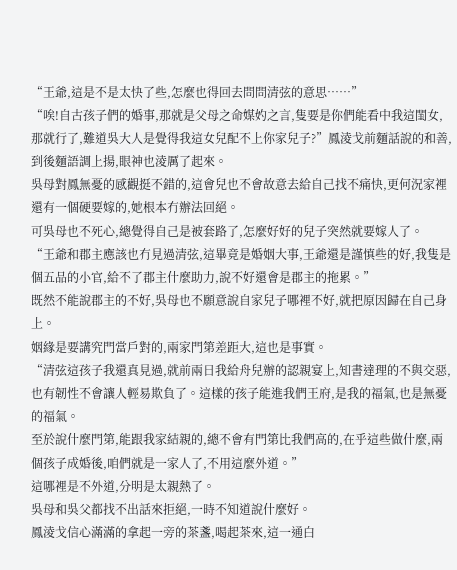“王爺,這是不是太快了些,怎麼也得回去問問清弦的意思……”
“唉!自古孩子們的婚事,那就是父母之命媒妁之言,隻要是你們能看中我這閨女,那就行了,難道吳大人是覺得我這女兒配不上你家兒子?”鳳淩戈前麵話說的和善,到後麵語調上揚,眼神也淩厲了起來。
吳母對鳳無憂的感觀挺不錯的,這會兒也不會故意去給自己找不痛快,更何況家裡還有一個硬要嫁的,她根本冇辦法回絕。
可吳母也不死心,總覺得自己是被套路了,怎麼好好的兒子突然就要嫁人了。
“王爺和郡主應該也冇見過清弦,這畢竟是婚姻大事,王爺還是謹慎些的好,我隻是個五品的小官,給不了郡主什麼助力,說不好還會是郡主的拖累。”
既然不能說郡主的不好,吳母也不願意說自家兒子哪裡不好,就把原因歸在自己身上。
姻緣是要講究門當戶對的,兩家門第差距大,這也是事實。
“清弦這孩子我還真見過,就前兩日我給舟兒辦的認親宴上,知書達理的不與交惡,也有韌性不會讓人輕易欺負了。這樣的孩子能進我們王府,是我的福氣,也是無憂的福氣。
至於說什麼門第,能跟我家結親的,總不會有門第比我們高的,在乎這些做什麼,兩個孩子成婚後,咱們就是一家人了,不用這麼外道。”
這哪裡是不外道,分明是太親熱了。
吳母和吳父都找不出話來拒絕,一時不知道說什麼好。
鳳淩戈信心滿滿的拿起一旁的茶盞,喝起茶來,這一通白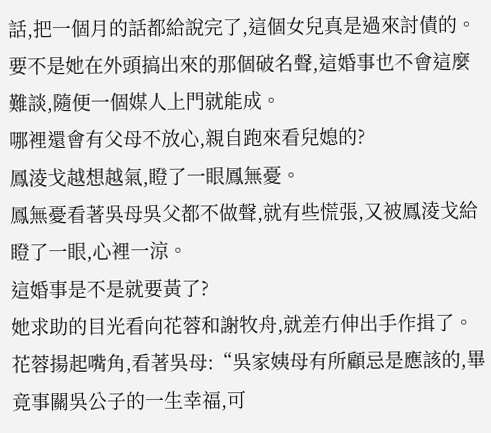話,把一個月的話都給說完了,這個女兒真是過來討債的。
要不是她在外頭搞出來的那個破名聲,這婚事也不會這麼難談,隨便一個媒人上門就能成。
哪裡還會有父母不放心,親自跑來看兒媳的?
鳳淩戈越想越氣,瞪了一眼鳳無憂。
鳳無憂看著吳母吳父都不做聲,就有些慌張,又被鳳淩戈給瞪了一眼,心裡一涼。
這婚事是不是就要黃了?
她求助的目光看向花蓉和謝牧舟,就差冇伸出手作揖了。
花蓉揚起嘴角,看著吳母:“吳家姨母有所顧忌是應該的,畢竟事關吳公子的一生幸福,可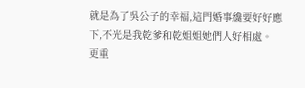就是為了吳公子的幸福,這門婚事纔要好好應下,不光是我乾爹和乾姐姐她們人好相處。
更重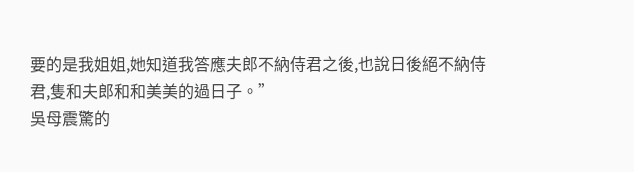要的是我姐姐,她知道我答應夫郎不納侍君之後,也說日後絕不納侍君,隻和夫郎和和美美的過日子。”
吳母震驚的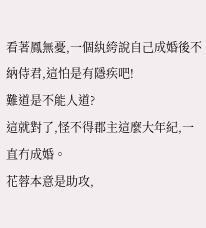看著鳳無憂,一個紈絝說自己成婚後不納侍君,這怕是有隱疾吧!
難道是不能人道?
這就對了,怪不得郡主這麼大年紀,一直冇成婚。
花蓉本意是助攻,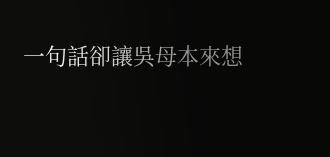一句話卻讓吳母本來想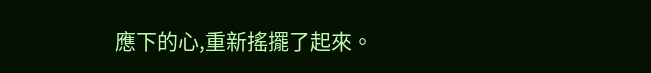應下的心,重新搖擺了起來。